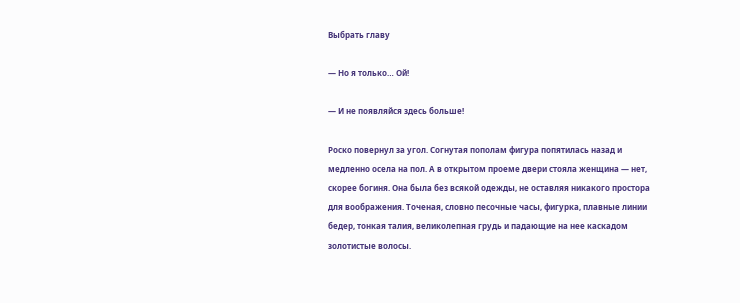Выбрать главу

— Но я только… Ой!

— И не появляйся здесь больше!

Роско повернул за угол. Согнутая пополам фигура попятилась назад и медленно осела на пол. А в открытом проеме двери стояла женщина — нет, скорее богиня. Она была без всякой одежды, не оставляя никакого простора для воображения. Точеная, словно песочные часы, фигурка, плавные линии бедер, тонкая талия, великолепная грудь и падающие на нее каскадом золотистые волосы.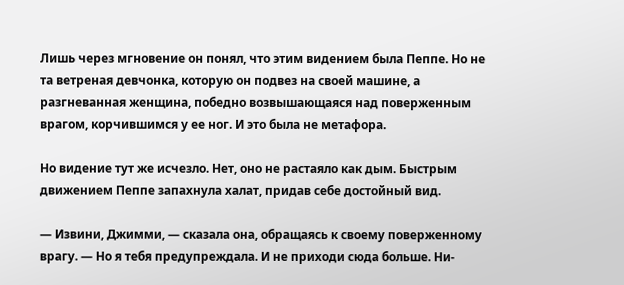Лишь через мгновение он понял, что этим видением была Пеппе. Но не та ветреная девчонка, которую он подвез на своей машине, а разгневанная женщина, победно возвышающаяся над поверженным врагом, корчившимся у ее ног. И это была не метафора.

Но видение тут же исчезло. Нет, оно не растаяло как дым. Быстрым движением Пеппе запахнула халат, придав себе достойный вид.

— Извини, Джимми, — сказала она, обращаясь к своему поверженному врагу. — Но я тебя предупреждала. И не приходи сюда больше. Ни-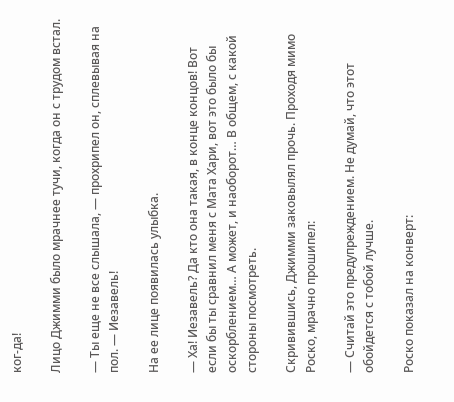ког-да!

Лицо Джимми было мрачнее тучи, когда он с трудом встал.

— Ты еще не все слышала, — прохрипел он, сплевывая на пол. — Иезавель!

На ее лице появилась улыбка.

— Ха! Иезавель? Да кто она такая, в конце концов! Вот если бы ты сравнил меня с Мата Хари, вот это было бы оскорблением… А может, и наоборот… В общем, с какой стороны посмотреть.

Скривившись, Джимми заковылял прочь. Проходя мимо Роско, мрачно прошипел:

— Считай это предупреждением. Не думай, что этот обойдется с тобой лучше.

Роско показал на конверт: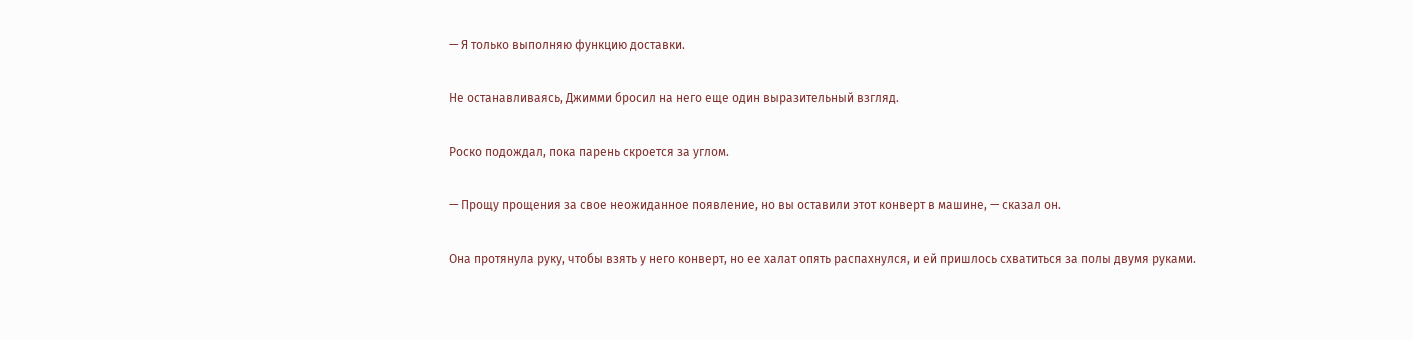— Я только выполняю функцию доставки.

Не останавливаясь, Джимми бросил на него еще один выразительный взгляд.

Роско подождал, пока парень скроется за углом.

— Прощу прощения за свое неожиданное появление, но вы оставили этот конверт в машине, — сказал он.

Она протянула руку, чтобы взять у него конверт, но ее халат опять распахнулся, и ей пришлось схватиться за полы двумя руками.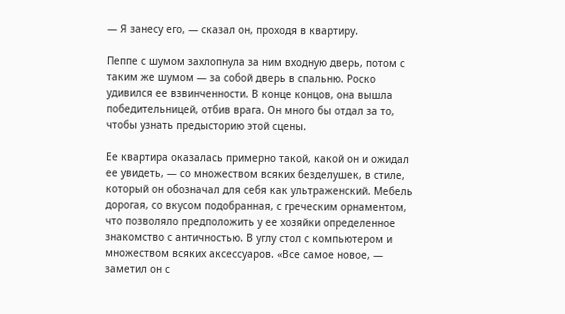— Я занесу его, — сказал он, проходя в квартиру.

Пеппе с шумом захлопнула за ним входную дверь, потом с таким же шумом — за собой дверь в спальню. Роско удивился ее взвинченности. В конце концов, она вышла победительницей, отбив врага. Он много бы отдал за то, чтобы узнать предысторию этой сцены.

Ее квартира оказалась примерно такой, какой он и ожидал ее увидеть, — со множеством всяких безделушек, в стиле, который он обозначал для себя как ультраженский. Мебель дорогая, со вкусом подобранная, с греческим орнаментом, что позволяло предположить у ее хозяйки определенное знакомство с античностью. В углу стол с компьютером и множеством всяких аксессуаров. «Все самое новое, — заметил он с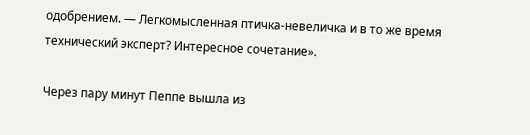одобрением. — Легкомысленная птичка-невеличка и в то же время технический эксперт? Интересное сочетание».

Через пару минут Пеппе вышла из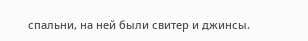спальни, на ней были свитер и джинсы.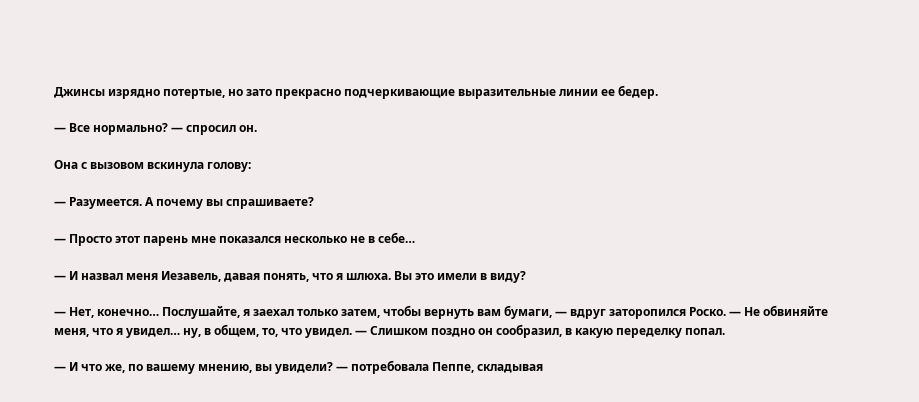Джинсы изрядно потертые, но зато прекрасно подчеркивающие выразительные линии ее бедер.

— Все нормально? — спросил он.

Она с вызовом вскинула голову:

— Разумеется. А почему вы спрашиваете?

— Просто этот парень мне показался несколько не в себе…

— И назвал меня Иезавель, давая понять, что я шлюха. Вы это имели в виду?

— Нет, конечно… Послушайте, я заехал только затем, чтобы вернуть вам бумаги, — вдруг заторопился Роско. — Не обвиняйте меня, что я увидел… ну, в общем, то, что увидел. — Слишком поздно он сообразил, в какую переделку попал.

— И что же, по вашему мнению, вы увидели? — потребовала Пеппе, складывая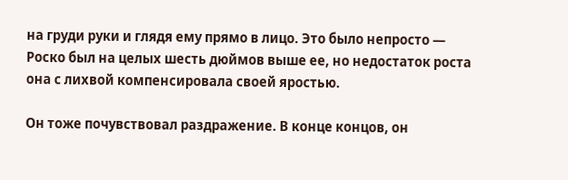на груди руки и глядя ему прямо в лицо. Это было непросто — Роско был на целых шесть дюймов выше ее, но недостаток роста она с лихвой компенсировала своей яростью.

Он тоже почувствовал раздражение. В конце концов, он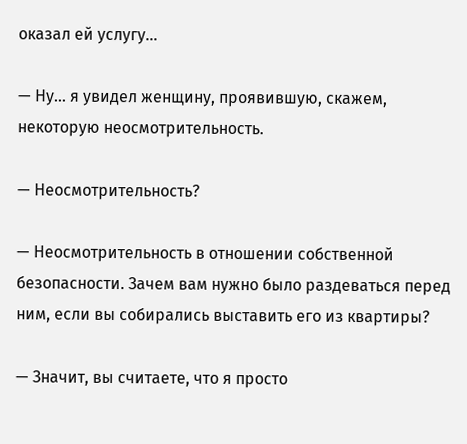оказал ей услугу…

— Ну… я увидел женщину, проявившую, скажем, некоторую неосмотрительность.

— Неосмотрительность?

— Неосмотрительность в отношении собственной безопасности. Зачем вам нужно было раздеваться перед ним, если вы собирались выставить его из квартиры?

— Значит, вы считаете, что я просто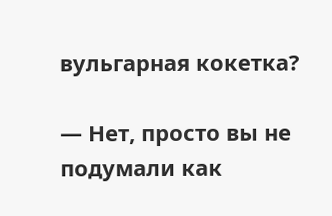вульгарная кокетка?

— Нет, просто вы не подумали как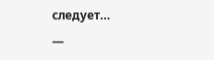следует…

—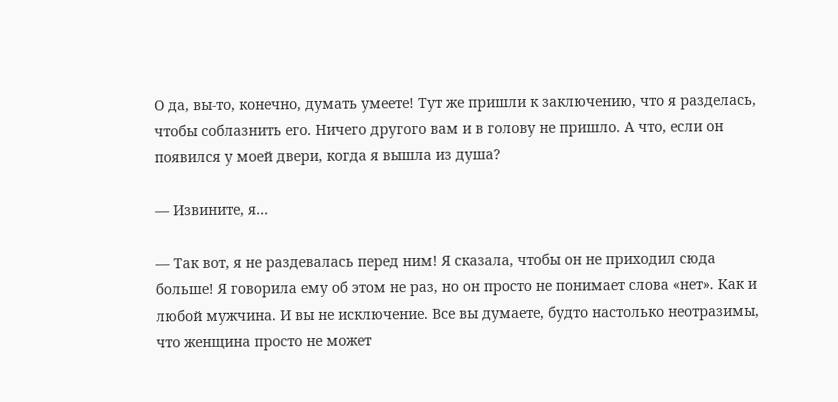О да, вы-то, конечно, думать умеете! Тут же пришли к заключению, что я разделась, чтобы соблазнить его. Ничего другого вам и в голову не пришло. А что, если он появился у моей двери, когда я вышла из душа?

— Извините, я…

— Так вот, я не раздевалась перед ним! Я сказала, чтобы он не приходил сюда больше! Я говорила ему об этом не раз, но он просто не понимает слова «нет». Как и любой мужчина. И вы не исключение. Все вы думаете, будто настолько неотразимы, что женщина просто не может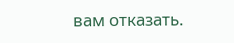вам отказать.